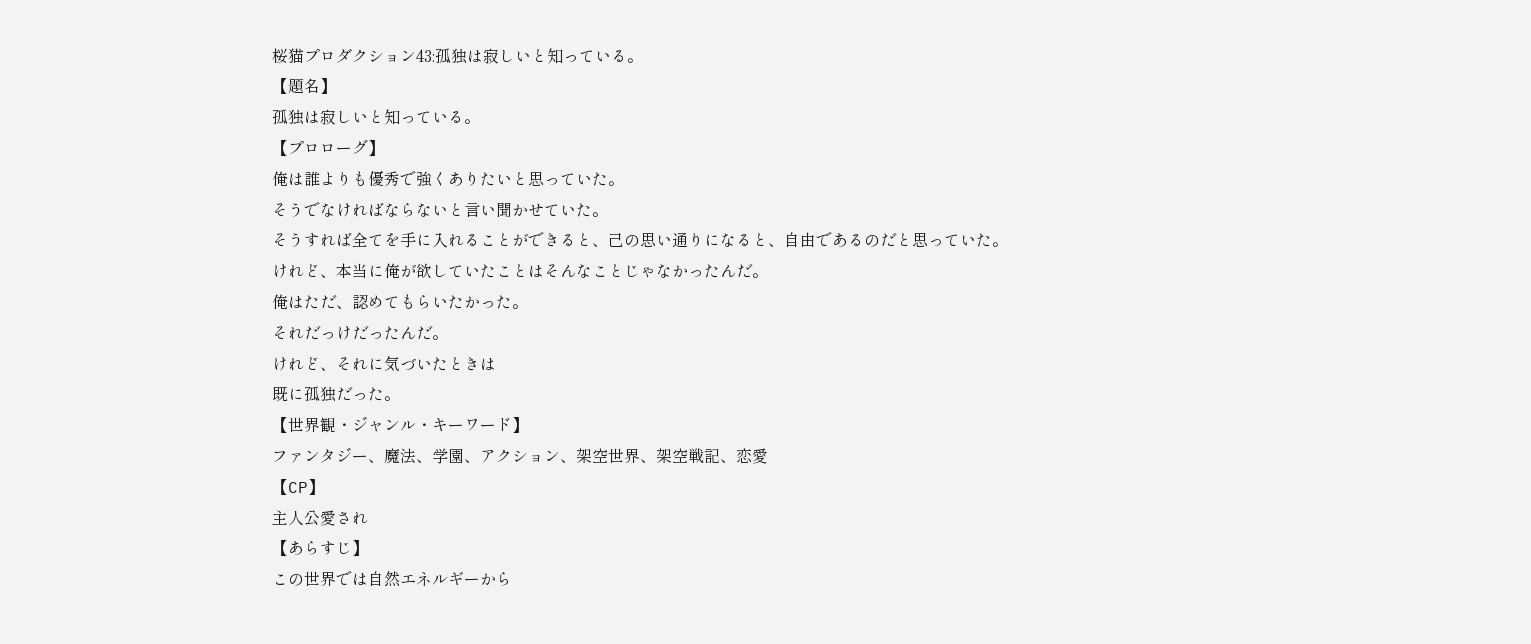桜猫プロダクション43:孤独は寂しいと知っている。
【題名】
孤独は寂しいと知っている。
【プロローグ】
俺は誰よりも優秀で強くありたいと思っていた。
そうでなければならないと言い聞かせていた。
そうすれば全てを手に入れることができると、己の思い通りになると、自由であるのだと思っていた。
けれど、本当に俺が欲していたことはそんなことじゃなかったんだ。
俺はただ、認めてもらいたかった。
それだっけだったんだ。
けれど、それに気づいたときは
既に孤独だった。
【世界観・ジャンル・キーワード】
ファンタジー、魔法、学園、アクション、架空世界、架空戦記、恋愛
【CP】
主人公愛され
【あらすじ】
この世界では自然エネルギーから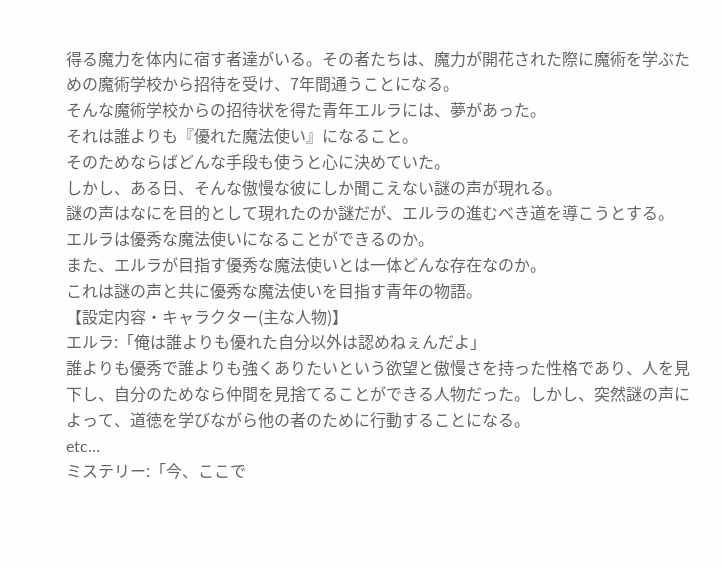得る魔力を体内に宿す者達がいる。その者たちは、魔力が開花された際に魔術を学ぶための魔術学校から招待を受け、7年間通うことになる。
そんな魔術学校からの招待状を得た青年エルラには、夢があった。
それは誰よりも『優れた魔法使い』になること。
そのためならばどんな手段も使うと心に決めていた。
しかし、ある日、そんな傲慢な彼にしか聞こえない謎の声が現れる。
謎の声はなにを目的として現れたのか謎だが、エルラの進むべき道を導こうとする。
エルラは優秀な魔法使いになることができるのか。
また、エルラが目指す優秀な魔法使いとは一体どんな存在なのか。
これは謎の声と共に優秀な魔法使いを目指す青年の物語。
【設定内容・キャラクター(主な人物)】
エルラ:「俺は誰よりも優れた自分以外は認めねぇんだよ」
誰よりも優秀で誰よりも強くありたいという欲望と傲慢さを持った性格であり、人を見下し、自分のためなら仲間を見捨てることができる人物だった。しかし、突然謎の声によって、道徳を学びながら他の者のために行動することになる。
etc…
ミステリー:「今、ここで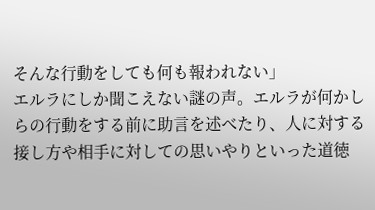そんな行動をしても何も報われない」
エルラにしか聞こえない謎の声。エルラが何かしらの行動をする前に助言を述べたり、人に対する接し方や相手に対しての思いやりといった道徳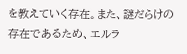を教えていく存在。また、謎だらけの存在であるため、エルラ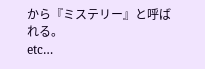から『ミステリー』と呼ばれる。
etc…